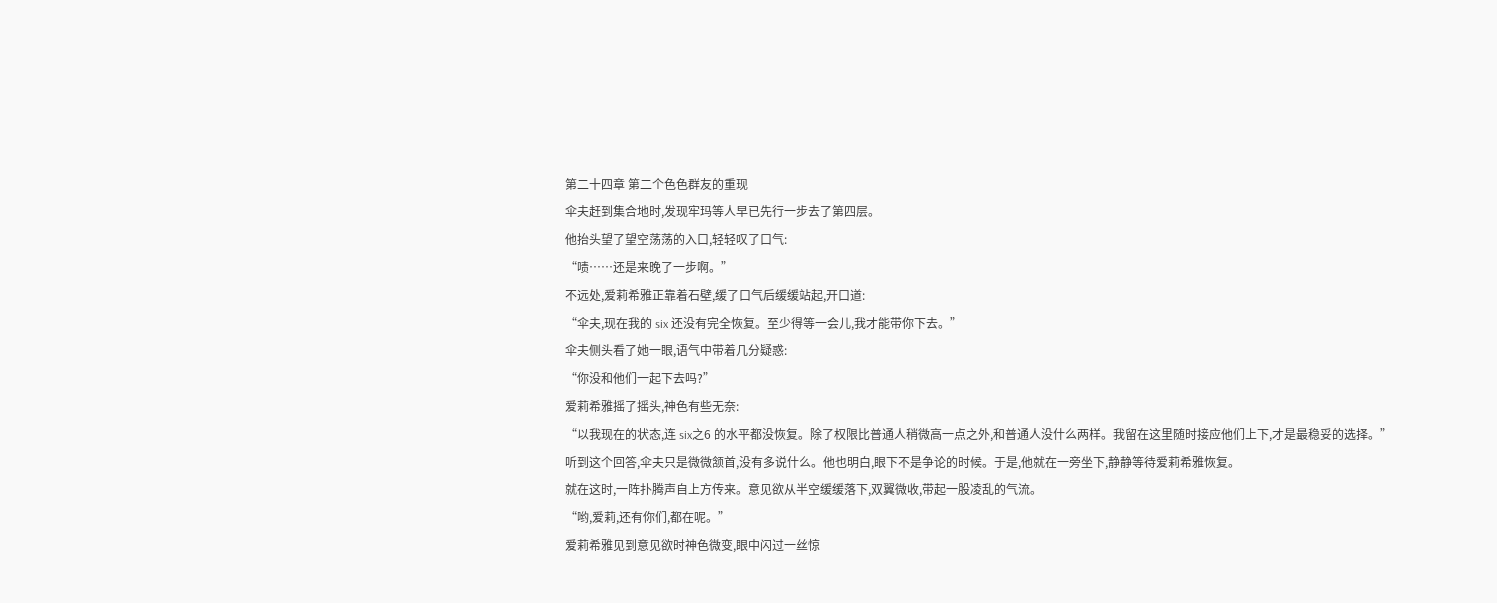第二十四章 第二个色色群友的重现
伞夫赶到集合地时,发现牢玛等人早已先行一步去了第四层。
他抬头望了望空荡荡的入口,轻轻叹了口气:
“啧……还是来晚了一步啊。”
不远处,爱莉希雅正靠着石壁,缓了口气后缓缓站起,开口道:
“伞夫,现在我的 six 还没有完全恢复。至少得等一会儿,我才能带你下去。”
伞夫侧头看了她一眼,语气中带着几分疑惑:
“你没和他们一起下去吗?”
爱莉希雅摇了摇头,神色有些无奈:
“以我现在的状态,连 six之6 的水平都没恢复。除了权限比普通人稍微高一点之外,和普通人没什么两样。我留在这里随时接应他们上下,才是最稳妥的选择。”
听到这个回答,伞夫只是微微颔首,没有多说什么。他也明白,眼下不是争论的时候。于是,他就在一旁坐下,静静等待爱莉希雅恢复。
就在这时,一阵扑腾声自上方传来。意见欲从半空缓缓落下,双翼微收,带起一股凌乱的气流。
“哟,爱莉,还有你们,都在呢。”
爱莉希雅见到意见欲时神色微变,眼中闪过一丝惊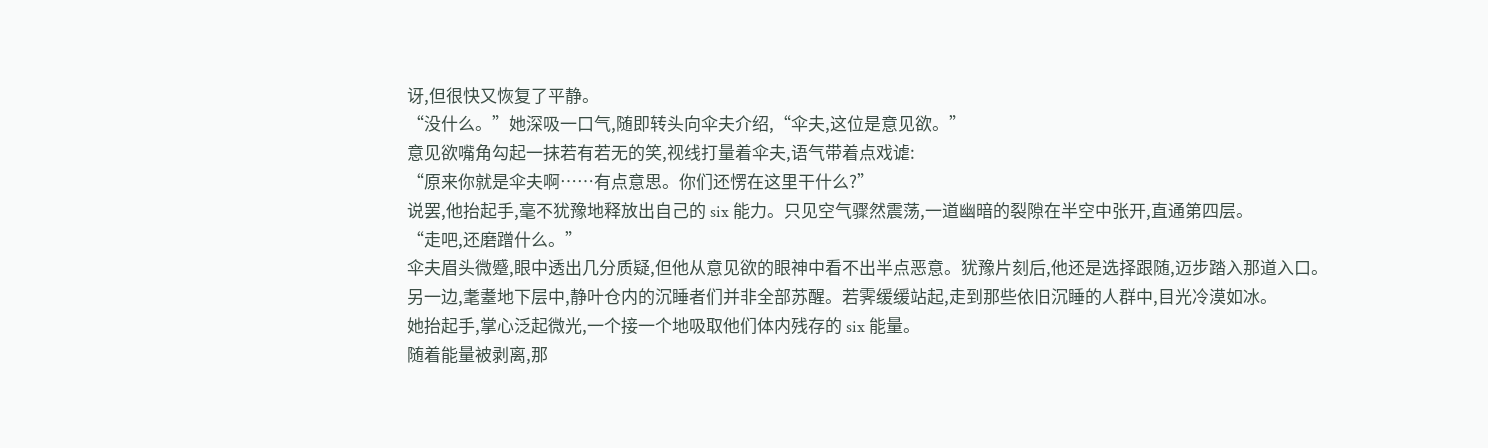讶,但很快又恢复了平静。
“没什么。”她深吸一口气,随即转头向伞夫介绍,“伞夫,这位是意见欲。”
意见欲嘴角勾起一抹若有若无的笑,视线打量着伞夫,语气带着点戏谑:
“原来你就是伞夫啊……有点意思。你们还愣在这里干什么?”
说罢,他抬起手,毫不犹豫地释放出自己的 six 能力。只见空气骤然震荡,一道幽暗的裂隙在半空中张开,直通第四层。
“走吧,还磨蹭什么。”
伞夫眉头微蹙,眼中透出几分质疑,但他从意见欲的眼神中看不出半点恶意。犹豫片刻后,他还是选择跟随,迈步踏入那道入口。
另一边,耄耋地下层中,静叶仓内的沉睡者们并非全部苏醒。若霁缓缓站起,走到那些依旧沉睡的人群中,目光冷漠如冰。
她抬起手,掌心泛起微光,一个接一个地吸取他们体内残存的 six 能量。
随着能量被剥离,那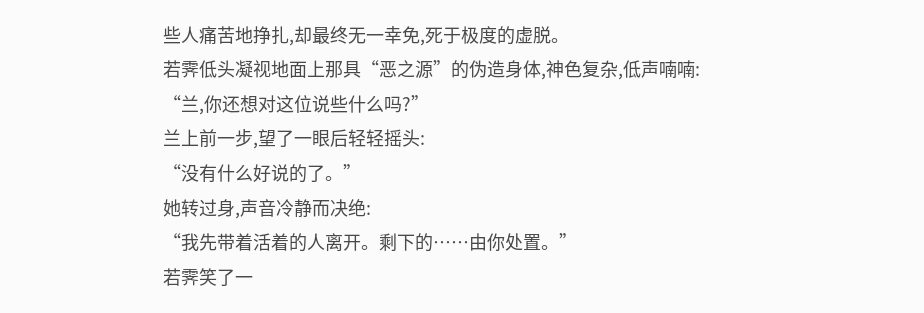些人痛苦地挣扎,却最终无一幸免,死于极度的虚脱。
若霁低头凝视地面上那具“恶之源”的伪造身体,神色复杂,低声喃喃:
“兰,你还想对这位说些什么吗?”
兰上前一步,望了一眼后轻轻摇头:
“没有什么好说的了。”
她转过身,声音冷静而决绝:
“我先带着活着的人离开。剩下的……由你处置。”
若霁笑了一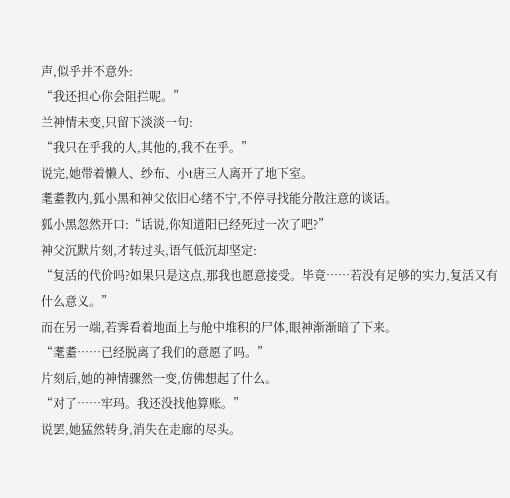声,似乎并不意外:
“我还担心你会阻拦呢。”
兰神情未变,只留下淡淡一句:
“我只在乎我的人,其他的,我不在乎。”
说完,她带着懒人、纱布、小t唐三人离开了地下室。
耄耋教内,狐小黑和神父依旧心绪不宁,不停寻找能分散注意的谈话。
狐小黑忽然开口:“话说,你知道阳已经死过一次了吧?”
神父沉默片刻,才转过头,语气低沉却坚定:
“复活的代价吗?如果只是这点,那我也愿意接受。毕竟……若没有足够的实力,复活又有什么意义。”
而在另一端,若霁看着地面上与舱中堆积的尸体,眼神渐渐暗了下来。
“耄耋……已经脱离了我们的意愿了吗。”
片刻后,她的神情骤然一变,仿佛想起了什么。
“对了……牢玛。我还没找他算账。”
说罢,她猛然转身,消失在走廊的尽头。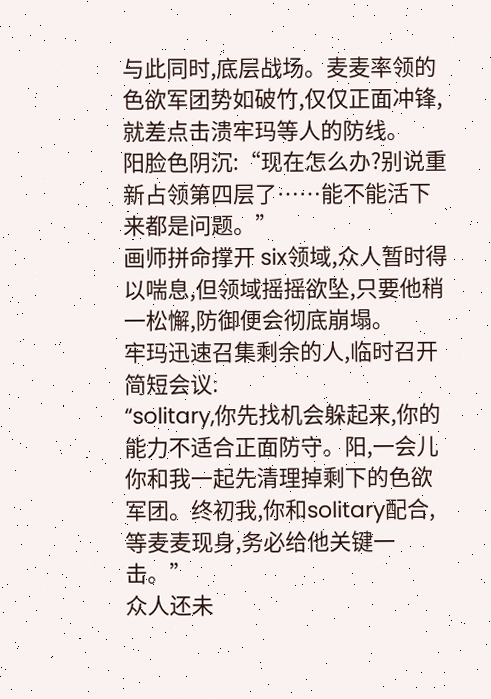与此同时,底层战场。麦麦率领的色欲军团势如破竹,仅仅正面冲锋,就差点击溃牢玛等人的防线。
阳脸色阴沉:“现在怎么办?别说重新占领第四层了……能不能活下来都是问题。”
画师拼命撑开 six领域,众人暂时得以喘息,但领域摇摇欲坠,只要他稍一松懈,防御便会彻底崩塌。
牢玛迅速召集剩余的人,临时召开简短会议:
“solitary,你先找机会躲起来,你的能力不适合正面防守。阳,一会儿你和我一起先清理掉剩下的色欲军团。终初我,你和solitary配合,等麦麦现身,务必给他关键一击。”
众人还未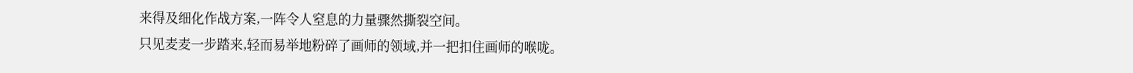来得及细化作战方案,一阵令人窒息的力量骤然撕裂空间。
只见麦麦一步踏来,轻而易举地粉碎了画师的领域,并一把扣住画师的喉咙。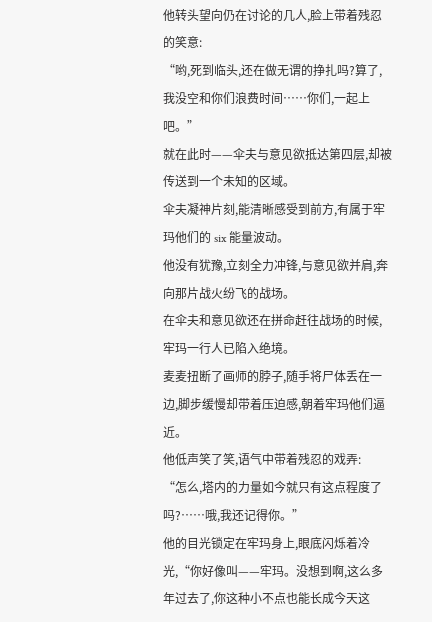他转头望向仍在讨论的几人,脸上带着残忍的笑意:
“哟,死到临头,还在做无谓的挣扎吗?算了,我没空和你们浪费时间……你们,一起上吧。”
就在此时——伞夫与意见欲抵达第四层,却被传送到一个未知的区域。
伞夫凝神片刻,能清晰感受到前方,有属于牢玛他们的 six 能量波动。
他没有犹豫,立刻全力冲锋,与意见欲并肩,奔向那片战火纷飞的战场。
在伞夫和意见欲还在拼命赶往战场的时候,牢玛一行人已陷入绝境。
麦麦扭断了画师的脖子,随手将尸体丢在一边,脚步缓慢却带着压迫感,朝着牢玛他们逼近。
他低声笑了笑,语气中带着残忍的戏弄:
“怎么,塔内的力量如今就只有这点程度了吗?……哦,我还记得你。”
他的目光锁定在牢玛身上,眼底闪烁着冷光,“你好像叫——牢玛。没想到啊,这么多年过去了,你这种小不点也能长成今天这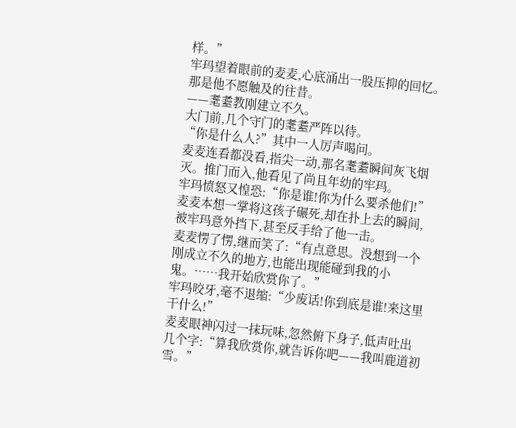样。”
牢玛望着眼前的麦麦,心底涌出一股压抑的回忆。那是他不愿触及的往昔。
——耄耋教刚建立不久。
大门前,几个守门的耄耋严阵以待。
“你是什么人?”其中一人厉声喝问。
麦麦连看都没看,指尖一动,那名耄耋瞬间灰飞烟灭。推门而入,他看见了尚且年幼的牢玛。
牢玛愤怒又惶恐:“你是谁!你为什么要杀他们!”
麦麦本想一掌将这孩子碾死,却在扑上去的瞬间,被牢玛意外挡下,甚至反手给了他一击。
麦麦愣了愣,继而笑了:“有点意思。没想到一个刚成立不久的地方,也能出现能碰到我的小鬼。……我开始欣赏你了。”
牢玛咬牙,毫不退缩:“少废话!你到底是谁!来这里干什么!”
麦麦眼神闪过一抹玩味,忽然俯下身子,低声吐出几个字:“算我欣赏你,就告诉你吧——我叫鹿道初雪。”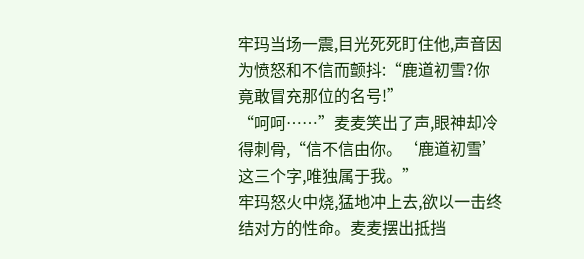牢玛当场一震,目光死死盯住他,声音因为愤怒和不信而颤抖:“鹿道初雪?你竟敢冒充那位的名号!”
“呵呵……”麦麦笑出了声,眼神却冷得刺骨,“信不信由你。‘鹿道初雪’这三个字,唯独属于我。”
牢玛怒火中烧,猛地冲上去,欲以一击终结对方的性命。麦麦摆出抵挡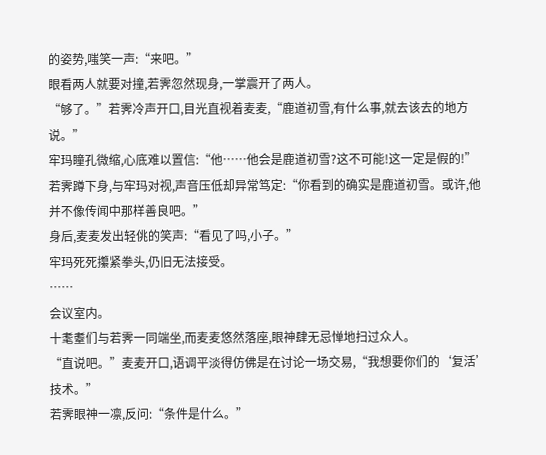的姿势,嗤笑一声:“来吧。”
眼看两人就要对撞,若霁忽然现身,一掌震开了两人。
“够了。”若霁冷声开口,目光直视着麦麦,“鹿道初雪,有什么事,就去该去的地方说。”
牢玛瞳孔微缩,心底难以置信:“他……他会是鹿道初雪?这不可能!这一定是假的!”
若霁蹲下身,与牢玛对视,声音压低却异常笃定:“你看到的确实是鹿道初雪。或许,他并不像传闻中那样善良吧。”
身后,麦麦发出轻佻的笑声:“看见了吗,小子。”
牢玛死死攥紧拳头,仍旧无法接受。
……
会议室内。
十耄耋们与若霁一同端坐,而麦麦悠然落座,眼神肆无忌惮地扫过众人。
“直说吧。”麦麦开口,语调平淡得仿佛是在讨论一场交易,“我想要你们的‘复活’技术。”
若霁眼神一凛,反问:“条件是什么。”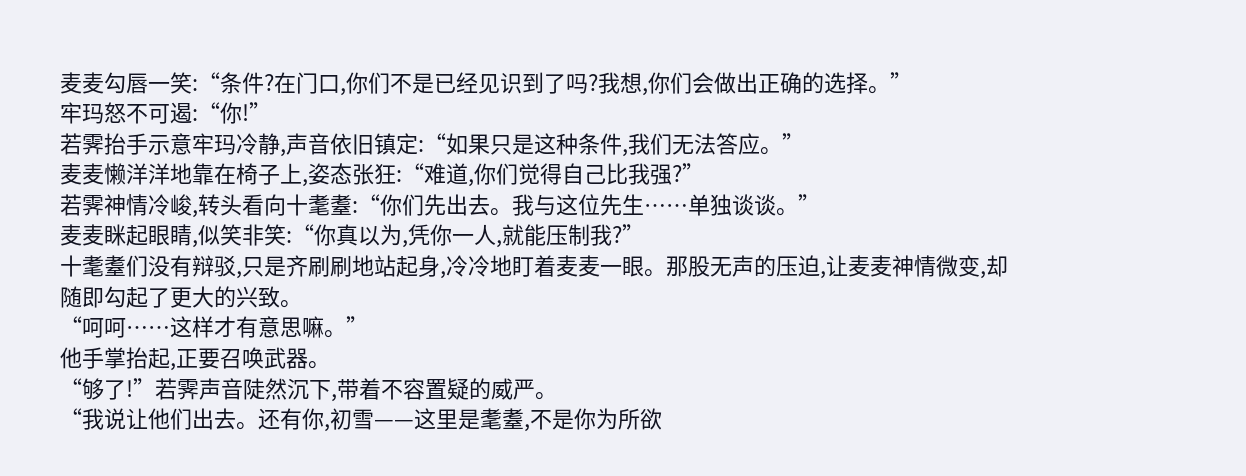麦麦勾唇一笑:“条件?在门口,你们不是已经见识到了吗?我想,你们会做出正确的选择。”
牢玛怒不可遏:“你!”
若霁抬手示意牢玛冷静,声音依旧镇定:“如果只是这种条件,我们无法答应。”
麦麦懒洋洋地靠在椅子上,姿态张狂:“难道,你们觉得自己比我强?”
若霁神情冷峻,转头看向十耄耋:“你们先出去。我与这位先生……单独谈谈。”
麦麦眯起眼睛,似笑非笑:“你真以为,凭你一人,就能压制我?”
十耄耋们没有辩驳,只是齐刷刷地站起身,冷冷地盯着麦麦一眼。那股无声的压迫,让麦麦神情微变,却随即勾起了更大的兴致。
“呵呵……这样才有意思嘛。”
他手掌抬起,正要召唤武器。
“够了!”若霁声音陡然沉下,带着不容置疑的威严。
“我说让他们出去。还有你,初雪——这里是耄耋,不是你为所欲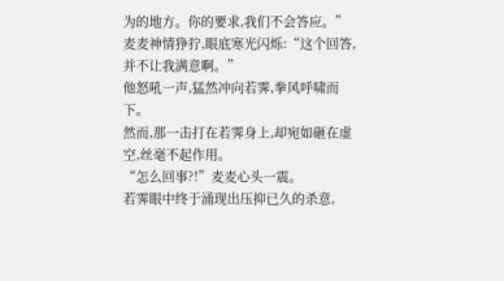为的地方。你的要求,我们不会答应。”
麦麦神情狰狞,眼底寒光闪烁:“这个回答,并不让我满意啊。”
他怒吼一声,猛然冲向若霁,拳风呼啸而下。
然而,那一击打在若霁身上,却宛如砸在虚空,丝毫不起作用。
“怎么回事?!”麦麦心头一震。
若霁眼中终于涌现出压抑已久的杀意,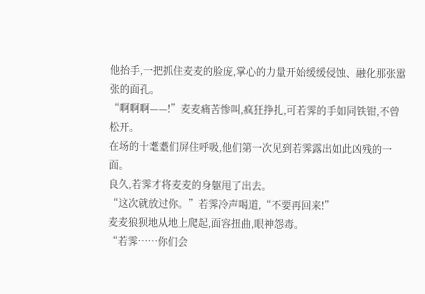他抬手,一把抓住麦麦的脸庞,掌心的力量开始缓缓侵蚀、融化那张嚣张的面孔。
“啊啊啊——!”麦麦痛苦惨叫,疯狂挣扎,可若霁的手如同铁钳,不曾松开。
在场的十耄耋们屏住呼吸,他们第一次见到若霁露出如此凶残的一面。
良久,若霁才将麦麦的身躯甩了出去。
“这次就放过你。”若霁冷声喝道,“不要再回来!”
麦麦狼狈地从地上爬起,面容扭曲,眼神怨毒。
“若霁……你们会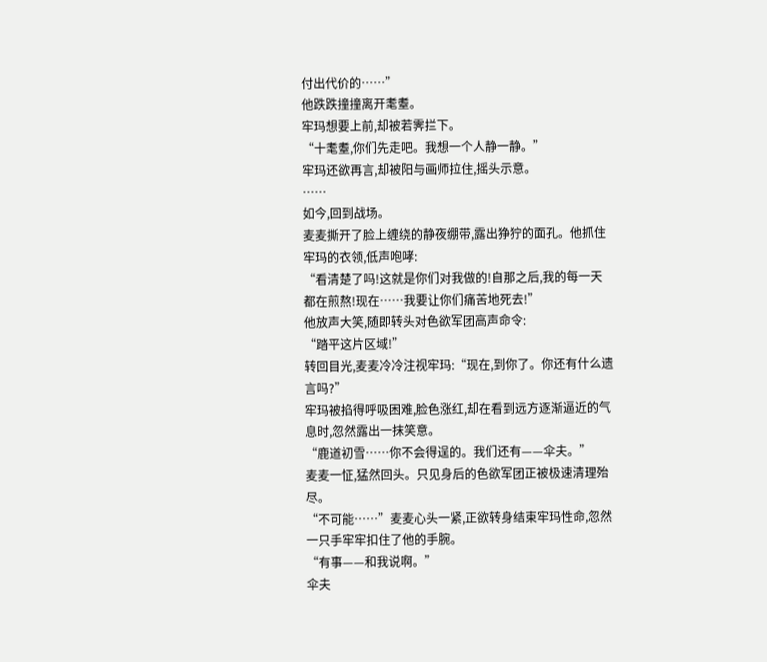付出代价的……”
他跌跌撞撞离开耄耋。
牢玛想要上前,却被若霁拦下。
“十耄耋,你们先走吧。我想一个人静一静。”
牢玛还欲再言,却被阳与画师拉住,摇头示意。
……
如今,回到战场。
麦麦撕开了脸上缠绕的静夜绷带,露出狰狞的面孔。他抓住牢玛的衣领,低声咆哮:
“看清楚了吗!这就是你们对我做的!自那之后,我的每一天都在煎熬!现在……我要让你们痛苦地死去!”
他放声大笑,随即转头对色欲军团高声命令:
“踏平这片区域!”
转回目光,麦麦冷冷注视牢玛:“现在,到你了。你还有什么遗言吗?”
牢玛被掐得呼吸困难,脸色涨红,却在看到远方逐渐逼近的气息时,忽然露出一抹笑意。
“鹿道初雪……你不会得逞的。我们还有——伞夫。”
麦麦一怔,猛然回头。只见身后的色欲军团正被极速清理殆尽。
“不可能……”麦麦心头一紧,正欲转身结束牢玛性命,忽然一只手牢牢扣住了他的手腕。
“有事——和我说啊。”
伞夫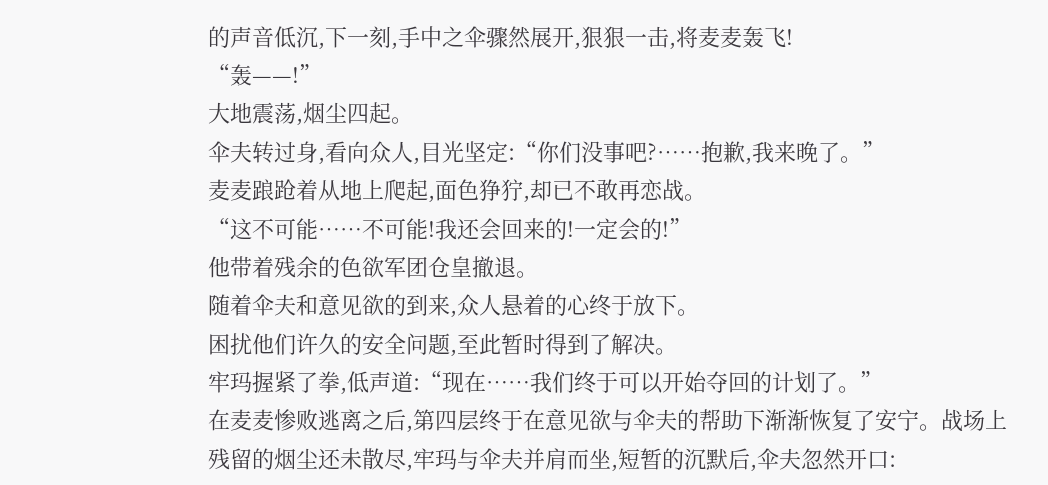的声音低沉,下一刻,手中之伞骤然展开,狠狠一击,将麦麦轰飞!
“轰——!”
大地震荡,烟尘四起。
伞夫转过身,看向众人,目光坚定:“你们没事吧?……抱歉,我来晚了。”
麦麦踉跄着从地上爬起,面色狰狞,却已不敢再恋战。
“这不可能……不可能!我还会回来的!一定会的!”
他带着残余的色欲军团仓皇撤退。
随着伞夫和意见欲的到来,众人悬着的心终于放下。
困扰他们许久的安全问题,至此暂时得到了解决。
牢玛握紧了拳,低声道:“现在……我们终于可以开始夺回的计划了。”
在麦麦惨败逃离之后,第四层终于在意见欲与伞夫的帮助下渐渐恢复了安宁。战场上残留的烟尘还未散尽,牢玛与伞夫并肩而坐,短暂的沉默后,伞夫忽然开口: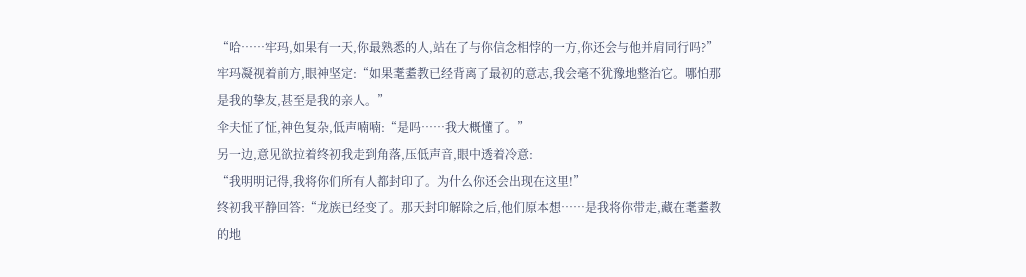“哈……牢玛,如果有一天,你最熟悉的人,站在了与你信念相悖的一方,你还会与他并肩同行吗?”
牢玛凝视着前方,眼神坚定:“如果耄耋教已经背离了最初的意志,我会毫不犹豫地整治它。哪怕那是我的挚友,甚至是我的亲人。”
伞夫怔了怔,神色复杂,低声喃喃:“是吗……我大概懂了。”
另一边,意见欲拉着终初我走到角落,压低声音,眼中透着冷意:
“我明明记得,我将你们所有人都封印了。为什么你还会出现在这里!”
终初我平静回答:“龙族已经变了。那天封印解除之后,他们原本想……是我将你带走,藏在耄耋教的地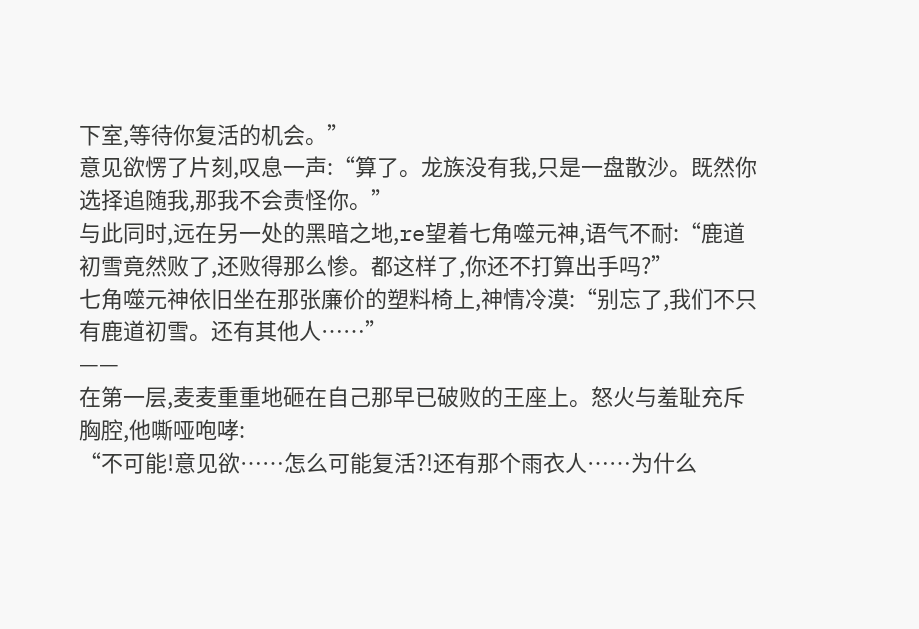下室,等待你复活的机会。”
意见欲愣了片刻,叹息一声:“算了。龙族没有我,只是一盘散沙。既然你选择追随我,那我不会责怪你。”
与此同时,远在另一处的黑暗之地,re望着七角噬元神,语气不耐:“鹿道初雪竟然败了,还败得那么惨。都这样了,你还不打算出手吗?”
七角噬元神依旧坐在那张廉价的塑料椅上,神情冷漠:“别忘了,我们不只有鹿道初雪。还有其他人……”
——
在第一层,麦麦重重地砸在自己那早已破败的王座上。怒火与羞耻充斥胸腔,他嘶哑咆哮:
“不可能!意见欲……怎么可能复活?!还有那个雨衣人……为什么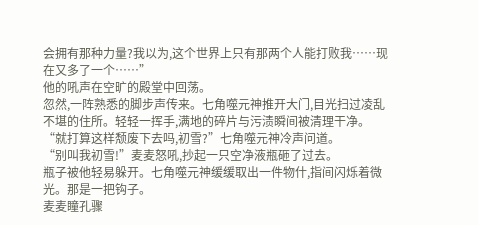会拥有那种力量?我以为,这个世界上只有那两个人能打败我……现在又多了一个……”
他的吼声在空旷的殿堂中回荡。
忽然,一阵熟悉的脚步声传来。七角噬元神推开大门,目光扫过凌乱不堪的住所。轻轻一挥手,满地的碎片与污渍瞬间被清理干净。
“就打算这样颓废下去吗,初雪?”七角噬元神冷声问道。
“别叫我初雪!”麦麦怒吼,抄起一只空净液瓶砸了过去。
瓶子被他轻易躲开。七角噬元神缓缓取出一件物什,指间闪烁着微光。那是一把钩子。
麦麦瞳孔骤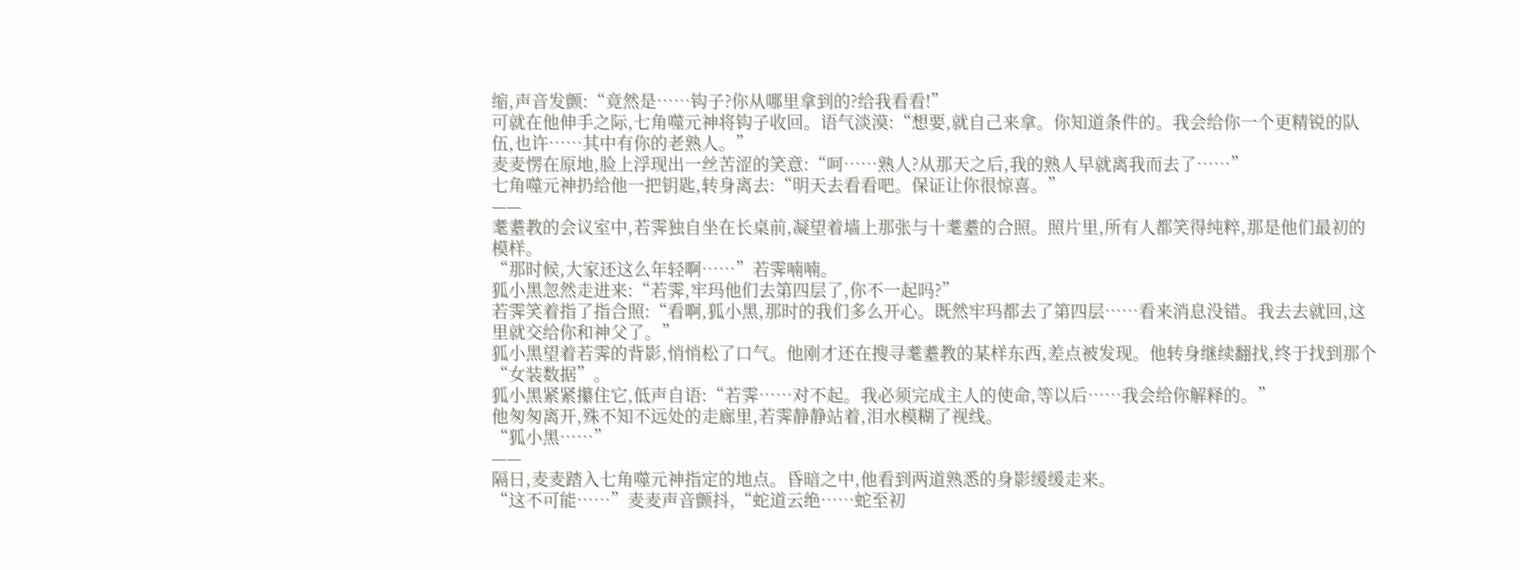缩,声音发颤:“竟然是……钩子?你从哪里拿到的?给我看看!”
可就在他伸手之际,七角噬元神将钩子收回。语气淡漠:“想要,就自己来拿。你知道条件的。我会给你一个更精锐的队伍,也许……其中有你的老熟人。”
麦麦愣在原地,脸上浮现出一丝苦涩的笑意:“呵……熟人?从那天之后,我的熟人早就离我而去了……”
七角噬元神扔给他一把钥匙,转身离去:“明天去看看吧。保证让你很惊喜。”
——
耄耋教的会议室中,若霁独自坐在长桌前,凝望着墙上那张与十耄耋的合照。照片里,所有人都笑得纯粹,那是他们最初的模样。
“那时候,大家还这么年轻啊……”若霁喃喃。
狐小黑忽然走进来:“若霁,牢玛他们去第四层了,你不一起吗?”
若霁笑着指了指合照:“看啊,狐小黑,那时的我们多么开心。既然牢玛都去了第四层……看来消息没错。我去去就回,这里就交给你和神父了。”
狐小黑望着若霁的背影,悄悄松了口气。他刚才还在搜寻耄耋教的某样东西,差点被发现。他转身继续翻找,终于找到那个“女装数据”。
狐小黑紧紧攥住它,低声自语:“若霁……对不起。我必须完成主人的使命,等以后……我会给你解释的。”
他匆匆离开,殊不知不远处的走廊里,若霁静静站着,泪水模糊了视线。
“狐小黑……”
——
隔日,麦麦踏入七角噬元神指定的地点。昏暗之中,他看到两道熟悉的身影缓缓走来。
“这不可能……”麦麦声音颤抖,“蛇道云绝……蛇至初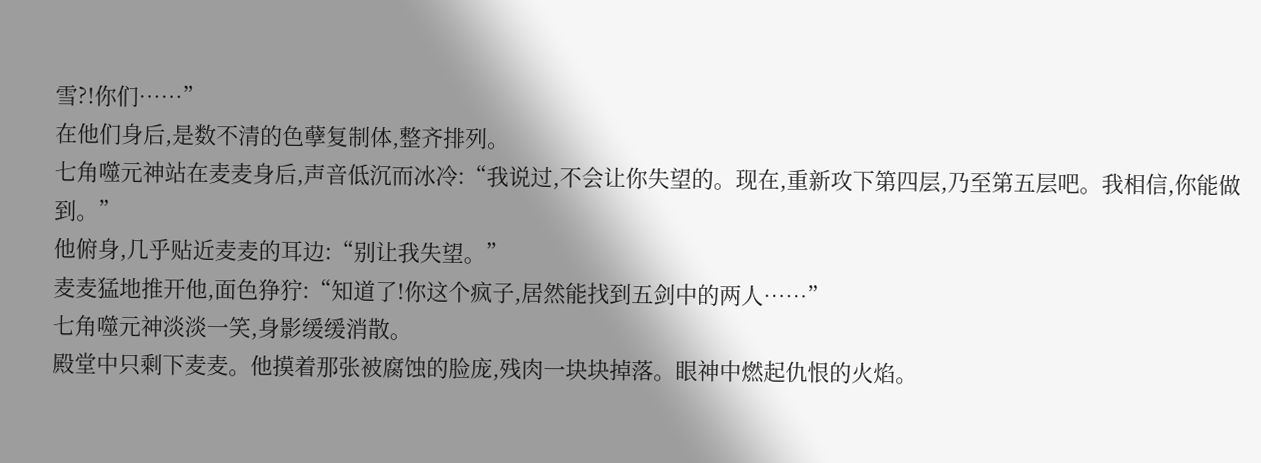雪?!你们……”
在他们身后,是数不清的色孽复制体,整齐排列。
七角噬元神站在麦麦身后,声音低沉而冰冷:“我说过,不会让你失望的。现在,重新攻下第四层,乃至第五层吧。我相信,你能做到。”
他俯身,几乎贴近麦麦的耳边:“别让我失望。”
麦麦猛地推开他,面色狰狞:“知道了!你这个疯子,居然能找到五剑中的两人……”
七角噬元神淡淡一笑,身影缓缓消散。
殿堂中只剩下麦麦。他摸着那张被腐蚀的脸庞,残肉一块块掉落。眼神中燃起仇恨的火焰。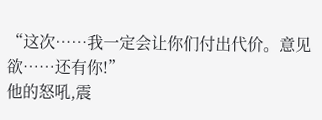“这次……我一定会让你们付出代价。意见欲……还有你!”
他的怒吼,震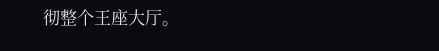彻整个王座大厅。